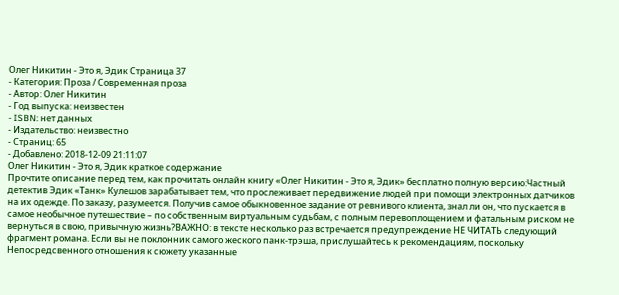Олег Никитин - Это я, Эдик Страница 37
- Категория: Проза / Современная проза
- Автор: Олег Никитин
- Год выпуска: неизвестен
- ISBN: нет данных
- Издательство: неизвестно
- Страниц: 65
- Добавлено: 2018-12-09 21:11:07
Олег Никитин - Это я, Эдик краткое содержание
Прочтите описание перед тем, как прочитать онлайн книгу «Олег Никитин - Это я, Эдик» бесплатно полную версию:Частный детектив Эдик «Танк» Кулешов зарабатывает тем, что прослеживает передвижение людей при помощи электронных датчиков на их одежде. По заказу, разумеется. Получив самое обыкновенное задание от ревнивого клиента, знал ли он, что пускается в самое необычное путешествие – по собственным виртуальным судьбам, с полным перевоплощением и фатальным риском не вернуться в свою, привычную жизнь?ВАЖНО: в тексте несколько раз встречается предупреждение НЕ ЧИТАТЬ следующий фрагмент романа. Если вы не поклонник самого жеского панк-трэша, прислушайтесь к рекомендациям, поскольку Непосредсвенного отношения к сюжету указанные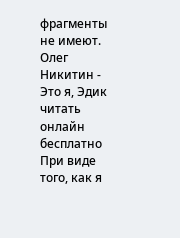фрагменты не имеют.
Олег Никитин - Это я, Эдик читать онлайн бесплатно
При виде того, как я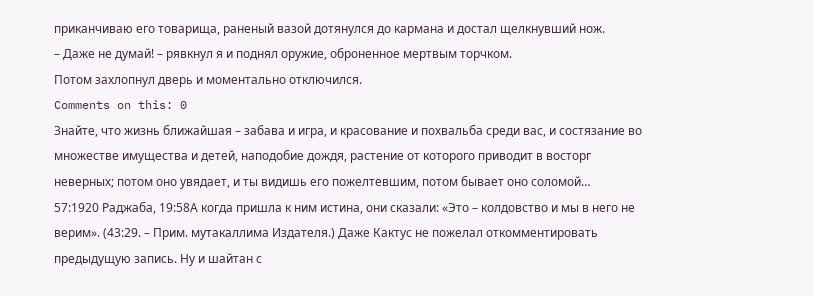приканчиваю его товарища, раненый вазой дотянулся до кармана и достал щелкнувший нож.
– Даже не думай! – рявкнул я и поднял оружие, оброненное мертвым торчком.
Потом захлопнул дверь и моментально отключился.
Comments on this: 0
Знайте, что жизнь ближайшая – забава и игра, и красование и похвальба среди вас, и состязание во множестве имущества и детей, наподобие дождя, растение от которого приводит в восторг неверных; потом оно увядает, и ты видишь его пожелтевшим, потом бывает оно соломой…
57:1920 Раджаба, 19:58А когда пришла к ним истина, они сказали: «Это – колдовство и мы в него не верим». (43:29. – Прим. мутакаллима Издателя.) Даже Кактус не пожелал откомментировать предыдущую запись. Ну и шайтан с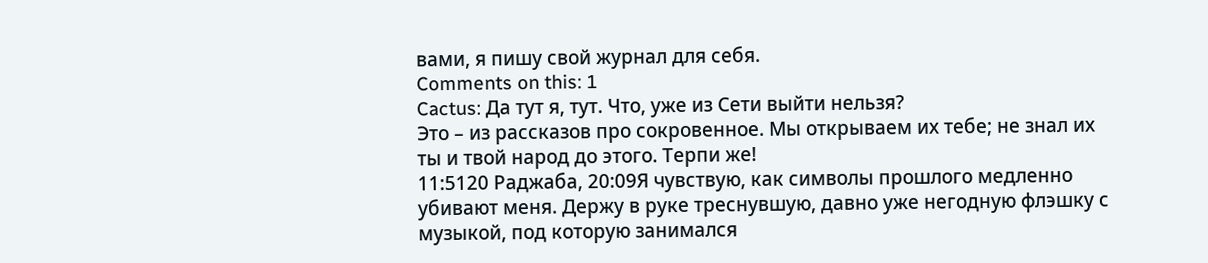вами, я пишу свой журнал для себя.
Comments on this: 1
Cactus: Да тут я, тут. Что, уже из Сети выйти нельзя?
Это – из рассказов про сокровенное. Мы открываем их тебе; не знал их ты и твой народ до этого. Терпи же!
11:5120 Раджаба, 20:09Я чувствую, как символы прошлого медленно убивают меня. Держу в руке треснувшую, давно уже негодную флэшку с музыкой, под которую занимался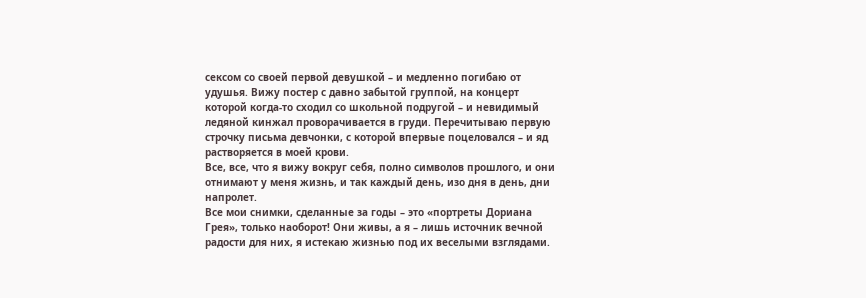сексом со своей первой девушкой – и медленно погибаю от удушья. Вижу постер с давно забытой группой, на концерт которой когда-то сходил со школьной подругой – и невидимый ледяной кинжал проворачивается в груди. Перечитываю первую строчку письма девчонки, с которой впервые поцеловался – и яд растворяется в моей крови.
Все, все, что я вижу вокруг себя, полно символов прошлого, и они отнимают у меня жизнь, и так каждый день, изо дня в день, дни напролет.
Все мои снимки, сделанные за годы – это «портреты Дориана Грея», только наоборот! Они живы, а я – лишь источник вечной радости для них, я истекаю жизнью под их веселыми взглядами.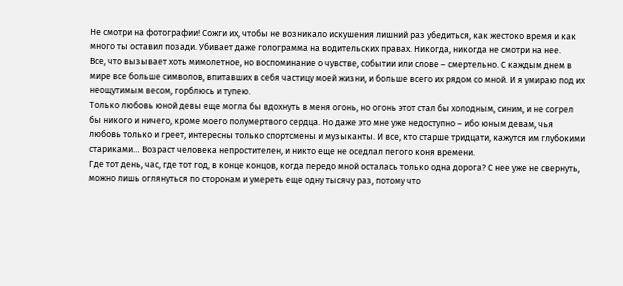Не смотри на фотографии! Сожги их, чтобы не возникало искушения лишний раз убедиться, как жестоко время и как много ты оставил позади. Убивает даже голограмма на водительских правах. Никогда, никогда не смотри на нее.
Все, что вызывает хоть мимолетное, но воспоминание о чувстве, событии или слове – смертельно. С каждым днем в мире все больше символов, впитавших в себя частицу моей жизни, и больше всего их рядом со мной. И я умираю под их неощутимым весом, горблюсь и тупею.
Только любовь юной девы еще могла бы вдохнуть в меня огонь, но огонь этот стал бы холодным, синим, и не согрел бы никого и ничего, кроме моего полумертвого сердца. Но даже это мне уже недоступно – ибо юным девам, чья любовь только и греет, интересны только спортсмены и музыканты. И все, кто старше тридцати, кажутся им глубокими стариками… Возраст человека непростителен, и никто еще не оседлал пегого коня времени.
Где тот день, час, где тот год, в конце концов, когда передо мной осталась только одна дорога? С нее уже не свернуть, можно лишь оглянуться по сторонам и умереть еще одну тысячу раз, потому что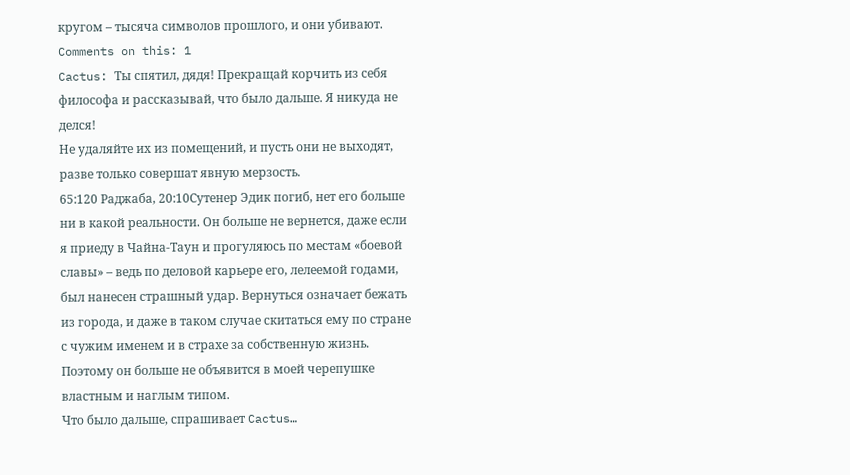кругом – тысяча символов прошлого, и они убивают.
Comments on this: 1
Cactus: Ты спятил, дядя! Прекращай корчить из себя философа и рассказывай, что было дальше. Я никуда не делся!
Не удаляйте их из помещений, и пусть они не выходят, разве только совершат явную мерзость.
65:120 Раджаба, 20:10Сутенер Эдик погиб, нет его больше ни в какой реальности. Он больше не вернется, даже если я приеду в Чайна-Таун и прогуляюсь по местам «боевой славы» – ведь по деловой карьере его, лелеемой годами, был нанесен страшный удар. Вернуться означает бежать из города, и даже в таком случае скитаться ему по стране с чужим именем и в страхе за собственную жизнь.
Поэтому он больше не объявится в моей черепушке властным и наглым типом.
Что было дальше, спрашивает Cactus…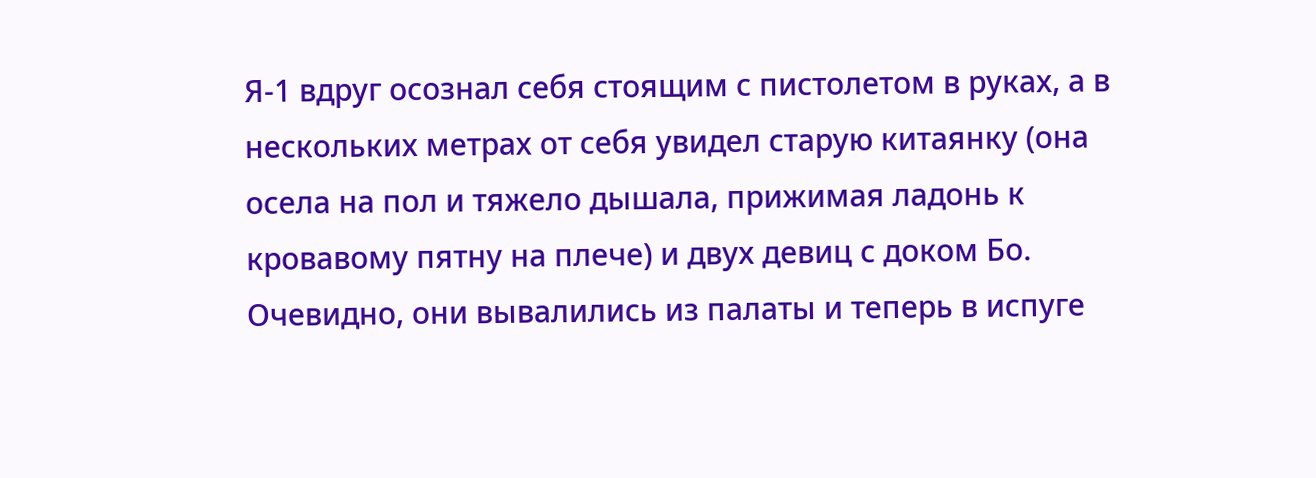Я-1 вдруг осознал себя стоящим с пистолетом в руках, а в нескольких метрах от себя увидел старую китаянку (она осела на пол и тяжело дышала, прижимая ладонь к кровавому пятну на плече) и двух девиц с доком Бо. Очевидно, они вывалились из палаты и теперь в испуге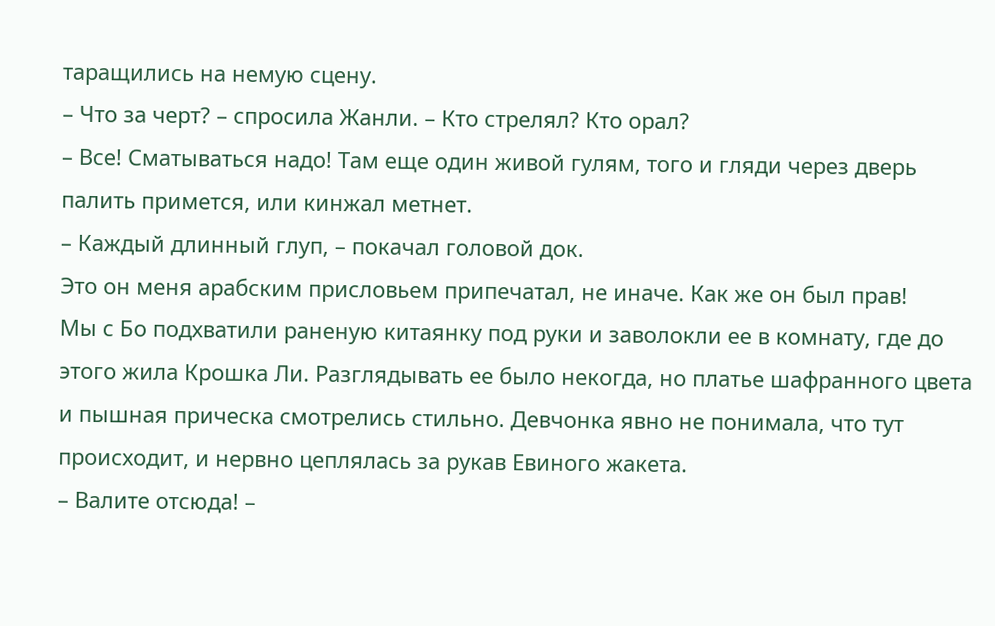таращились на немую сцену.
– Что за черт? – спросила Жанли. – Кто стрелял? Кто орал?
– Все! Сматываться надо! Там еще один живой гулям, того и гляди через дверь палить примется, или кинжал метнет.
– Каждый длинный глуп, – покачал головой док.
Это он меня арабским присловьем припечатал, не иначе. Как же он был прав!
Мы с Бо подхватили раненую китаянку под руки и заволокли ее в комнату, где до этого жила Крошка Ли. Разглядывать ее было некогда, но платье шафранного цвета и пышная прическа смотрелись стильно. Девчонка явно не понимала, что тут происходит, и нервно цеплялась за рукав Евиного жакета.
– Валите отсюда! –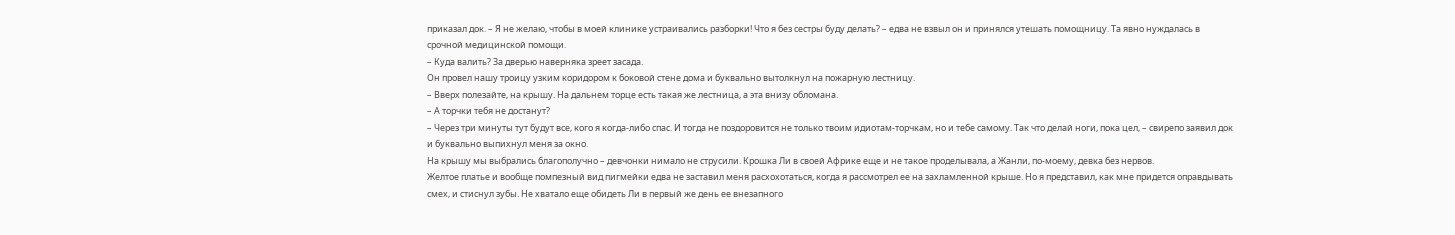приказал док. – Я не желаю, чтобы в моей клинике устраивались разборки! Что я без сестры буду делать? – едва не взвыл он и принялся утешать помощницу. Та явно нуждалась в срочной медицинской помощи.
– Куда валить? За дверью наверняка зреет засада.
Он провел нашу троицу узким коридором к боковой стене дома и буквально вытолкнул на пожарную лестницу.
– Вверх полезайте, на крышу. На дальнем торце есть такая же лестница, а эта внизу обломана.
– А торчки тебя не достанут?
– Через три минуты тут будут все, кого я когда-либо спас. И тогда не поздоровится не только твоим идиотам-торчкам, но и тебе самому. Так что делай ноги, пока цел, – свирепо заявил док и буквально выпихнул меня за окно.
На крышу мы выбрались благополучно – девчонки нимало не струсили. Крошка Ли в своей Африке еще и не такое проделывала, а Жанли, по-моему, девка без нервов.
Желтое платье и вообще помпезный вид пигмейки едва не заставил меня расхохотаться, когда я рассмотрел ее на захламленной крыше. Но я представил, как мне придется оправдывать смех, и стиснул зубы. Не хватало еще обидеть Ли в первый же день ее внезапного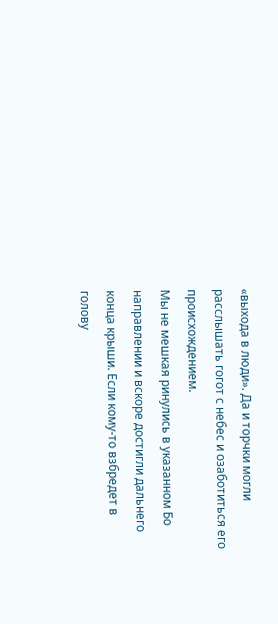«выхода в люди». Да и торчки могли расслышать гогот с небес и озаботиться его происхождением.
Мы не мешкая ринулись в указанном Бо направлении и вскоре достигли дальнего конца крыши. Если кому-то взбредет в голову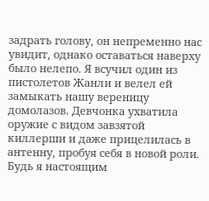задрать голову, он непременно нас увидит, однако оставаться наверху было нелепо. Я всучил один из пистолетов Жанли и велел ей замыкать нашу вереницу домолазов. Девчонка ухватила оружие с видом завзятой киллерши и даже прицелилась в антенну, пробуя себя в новой роли. Будь я настоящим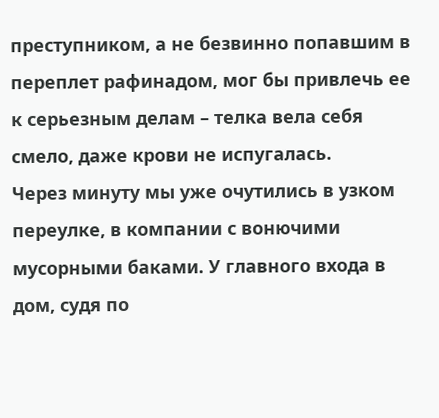преступником, а не безвинно попавшим в переплет рафинадом, мог бы привлечь ее к серьезным делам – телка вела себя смело, даже крови не испугалась.
Через минуту мы уже очутились в узком переулке, в компании с вонючими мусорными баками. У главного входа в дом, судя по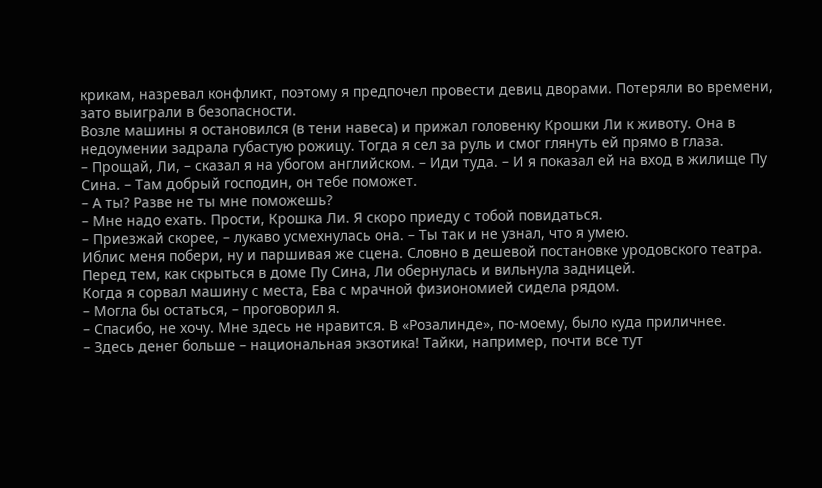крикам, назревал конфликт, поэтому я предпочел провести девиц дворами. Потеряли во времени, зато выиграли в безопасности.
Возле машины я остановился (в тени навеса) и прижал головенку Крошки Ли к животу. Она в недоумении задрала губастую рожицу. Тогда я сел за руль и смог глянуть ей прямо в глаза.
– Прощай, Ли, – сказал я на убогом английском. – Иди туда. – И я показал ей на вход в жилище Пу Сина. – Там добрый господин, он тебе поможет.
– А ты? Разве не ты мне поможешь?
– Мне надо ехать. Прости, Крошка Ли. Я скоро приеду с тобой повидаться.
– Приезжай скорее, – лукаво усмехнулась она. – Ты так и не узнал, что я умею.
Иблис меня побери, ну и паршивая же сцена. Словно в дешевой постановке уродовского театра. Перед тем, как скрыться в доме Пу Сина, Ли обернулась и вильнула задницей.
Когда я сорвал машину с места, Ева с мрачной физиономией сидела рядом.
– Могла бы остаться, – проговорил я.
– Спасибо, не хочу. Мне здесь не нравится. В «Розалинде», по-моему, было куда приличнее.
– Здесь денег больше – национальная экзотика! Тайки, например, почти все тут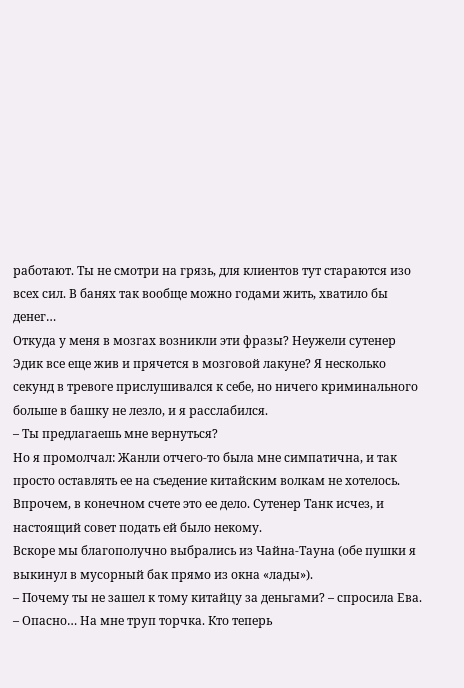работают. Ты не смотри на грязь, для клиентов тут стараются изо всех сил. В банях так вообще можно годами жить, хватило бы денег…
Откуда у меня в мозгах возникли эти фразы? Неужели сутенер Эдик все еще жив и прячется в мозговой лакуне? Я несколько секунд в тревоге прислушивался к себе, но ничего криминального больше в башку не лезло, и я расслабился.
– Ты предлагаешь мне вернуться?
Но я промолчал: Жанли отчего-то была мне симпатична, и так просто оставлять ее на съедение китайским волкам не хотелось. Впрочем, в конечном счете это ее дело. Сутенер Танк исчез, и настоящий совет подать ей было некому.
Вскоре мы благополучно выбрались из Чайна-Тауна (обе пушки я выкинул в мусорный бак прямо из окна «лады»).
– Почему ты не зашел к тому китайцу за деньгами? – спросила Ева.
– Опасно… На мне труп торчка. Кто теперь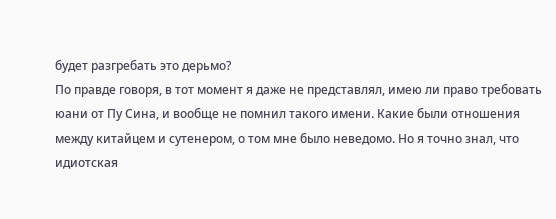будет разгребать это дерьмо?
По правде говоря, в тот момент я даже не представлял, имею ли право требовать юани от Пу Сина, и вообще не помнил такого имени. Какие были отношения между китайцем и сутенером, о том мне было неведомо. Но я точно знал, что идиотская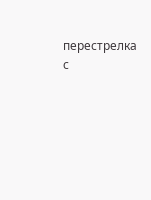перестрелка с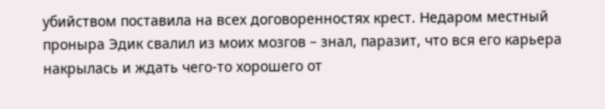убийством поставила на всех договоренностях крест. Недаром местный проныра Эдик свалил из моих мозгов – знал, паразит, что вся его карьера накрылась и ждать чего-то хорошего от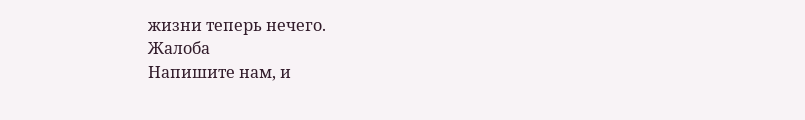жизни теперь нечего.
Жалоба
Напишите нам, и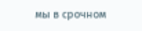мы в срочном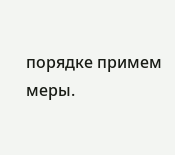порядке примем меры.